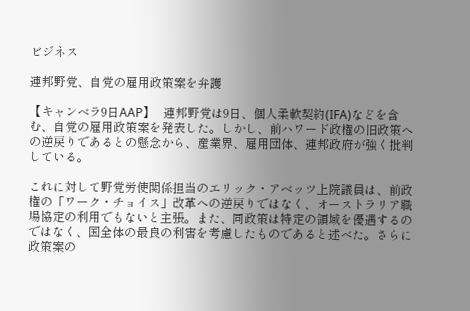ビジネス

連邦野党、自党の雇用政策案を弁護

【キャンベラ9日AAP】   連邦野党は9日、個人柔軟契約(IFA)などを含む、自党の雇用政策案を発表した。しかし、前ハワード政権の旧政策への逆戻りであるとの懸念から、産業界、雇用団体、連邦政府が強く批判している。

これに対して野党労使関係担当のエリック・アベッツ上院議員は、前政権の「ワーク・チョイス」改革への逆戻りではなく、オーストラリア職場協定の利用でもないと主張。また、同政策は特定の領域を優遇するのではなく、国全体の最良の利害を考慮したものであると述べた。さらに政策案の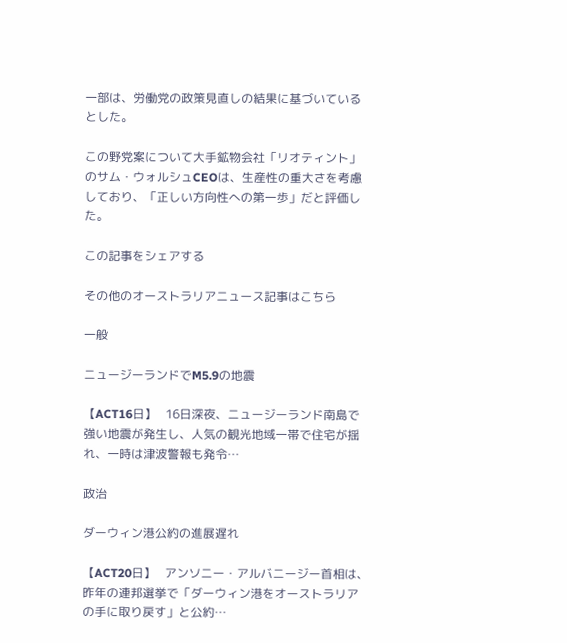一部は、労働党の政策見直しの結果に基づいているとした。

この野党案について大手鉱物会社「リオティント」のサム・ウォルシュCEOは、生産性の重大さを考慮しており、「正しい方向性への第一歩」だと評価した。

この記事をシェアする

その他のオーストラリアニュース記事はこちら

一般

ニュージーランドでM5.9の地震

【ACT16日】   16日深夜、ニュージーランド南島で強い地震が発生し、人気の観光地域一帯で住宅が揺れ、一時は津波警報も発令…

政治

ダーウィン港公約の進展遅れ

【ACT20日】   アンソニー・アルバニージー首相は、昨年の連邦選挙で「ダーウィン港をオーストラリアの手に取り戻す」と公約…